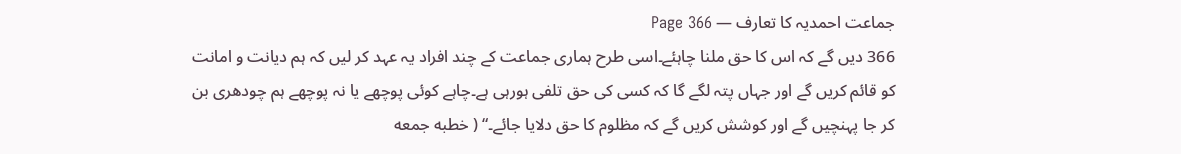جماعت احمدیہ کا تعارف — Page 366
366 دیں گے کہ اس کا حق ملنا چاہئے۔اسی طرح ہماری جماعت کے چند افراد یہ عہد کر لیں کہ ہم دیانت و امانت کو قائم کریں گے اور جہاں پتہ لگے گا کہ کسی کی حق تلفی ہورہی ہے۔چاہے کوئی پوچھے یا نہ پوچھے ہم چودھری بن کر جا پہنچیں گے اور کوشش کریں گے کہ مظلوم کا حق دلایا جائے۔“ ( خطبه جمعه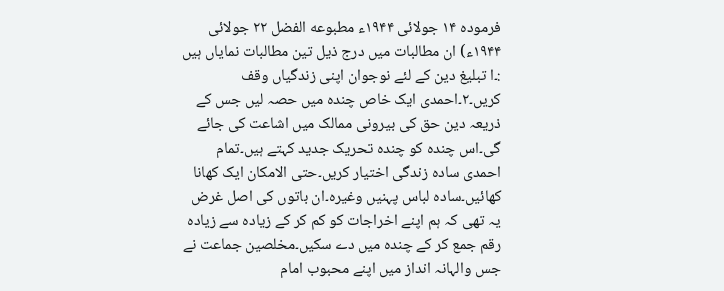فرموده ۱۴ جولائی ۱۹۴۴ء مطبوعه الفضل ۲۲ جولائی ۱۹۴۴ء) ان مطالبات میں درج ذیل تین مطالبات نمایاں ہیں :۔ا تبلیغ دین کے لئے نوجوان اپنی زندگیاں وقف کریں۔۲۔احمدی ایک خاص چندہ میں حصہ لیں جس کے ذریعہ دین حق کی بیرونی ممالک میں اشاعت کی جائے گی۔اس چندہ کو چندہ تحریک جدید کہتے ہیں۔تمام احمدی سادہ زندگی اختیار کریں۔حتی الامکان ایک کھانا کھائیں۔سادہ لباس پہنیں وغیرہ۔ان باتوں کی اصل غرض یہ تھی کہ ہم اپنے اخراجات کو کم کر کے زیادہ سے زیادہ رقم جمع کر کے چندہ میں دے سکیں۔مخلصین جماعت نے جس والہانہ انداز میں اپنے محبوب امام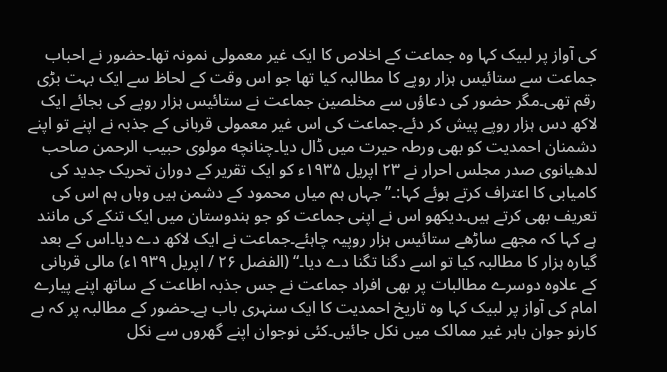کی آواز پر لبیک کہا وہ جماعت کے اخلاص کا ایک غیر معمولی نمونہ تھا۔حضور نے احباب جماعت سے ستائیس ہزار روپے کا مطالبہ کیا تھا جو اس وقت کے لحاظ سے ایک بہت بڑی رقم تھی۔مگر حضور کی دعاؤں سے مخلصین جماعت نے ستائیس ہزار روپے کی بجائے ایک لاکھ دس ہزار روپے پیش کر دئے۔جماعت کی اس غیر معمولی قربانی کے جذبہ نے اپنے تو اپنے دشمنان احمدیت کو بھی ورطہ حیرت میں ڈال دیا۔چنانچه مولوی حبیب الرحمن صاحب لدھیانوی صدر مجلس احرار نے ۲۳ اپریل ۱۹۳۵ء کو ایک تقریر کے دوران تحریک جدید کی کامیابی کا اعتراف کرتے ہوئے کہا:۔” جہاں ہم میاں محمود کے دشمن ہیں وہاں ہم اس کی تعریف بھی کرتے ہیں۔دیکھو اس نے اپنی جماعت کو جو ہندوستان میں ایک تنکے کی مانند ہے کہا کہ مجھے ساڑھے ستائیس ہزار روپیہ چاہئے۔جماعت نے ایک لاکھ دے دیا۔اس کے بعد گیارہ ہزار کا مطالبہ کیا تو اسے دگنا تگنا دے دیا۔“ (الفضل ۲۶ / اپریل ۱۹۳۹ء) مالی قربانی کے علاوہ دوسرے مطالبات پر بھی افراد جماعت نے جس جذبہ اطاعت کے ساتھ اپنے پیارے امام کی آواز پر لبیک کہا وہ تاریخ احمدیت کا ایک سنہری باب ہے۔حضور کے مطالبہ پر کہ بے کارنو جوان باہر غیر ممالک میں نکل جائیں۔کئی نوجوان اپنے گھروں سے نکل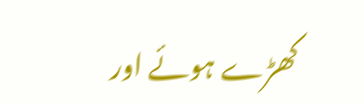کھڑے ہوئے اور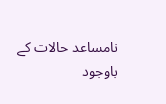نامساعد حالات کے باوجود